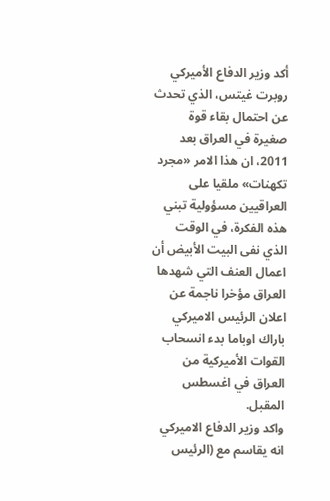أكد وزير الدفاع الأميركي روبرت غيتس، الذي تحدث عن احتمال بقاء قوة صغيرة في العراق بعد 2011، ان هذا الامر «مجرد تكهنات» ملقيا على العراقيين مسؤولية تبني هذه الفكرة، في الوقت الذي نفى البيت الأبيض أن اعمال العنف التي شهدها العراق مؤخرا ناجمة عن اعلان الرئيس الاميركي باراك اوباما بدء انسحاب القوات الأميركية من العراق في اغسطس المقبل.
واكد وزير الدفاع الاميركي انه يقاسم مع (الرئيس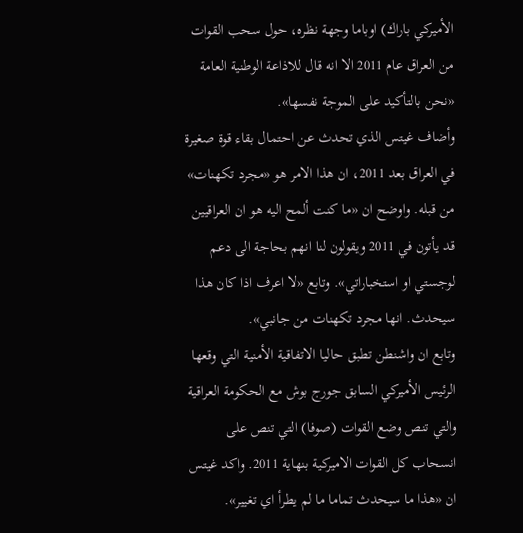الأميركي باراك) اوباما وجهة نظره، حول سحب القوات من العراق عام 2011 الا انه قال للاذاعة الوطنية العامة «نحن بالتأكيد على الموجة نفسها».
وأضاف غيتس الذي تحدث عن احتمال بقاء قوة صغيرة في العراق بعد 2011، ان هذا الامر هو «مجرد تكهنات» من قبله. واوضح ان «ما كنت ألمح اليه هو ان العراقيين قد يأتون في 2011 ويقولون لنا انهم بحاجة الى دعم لوجستي او استخباراتي». وتابع «لا اعرف اذا كان هذا سيحدث. انها مجرد تكهنات من جانبي».
وتابع ان واشنطن تطبق حاليا الاتفاقية الأمنية التي وقعها الرئيس الأميركي السابق جورج بوش مع الحكومة العراقية والتي تنص وضع القوات (صوفا) التي تنص على انسحاب كل القوات الاميركية بنهاية 2011. واكد غيتس ان «هذا ما سيحدث تماما ما لم يطرأ اي تغيير».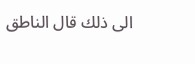الى ذلك قال الناطق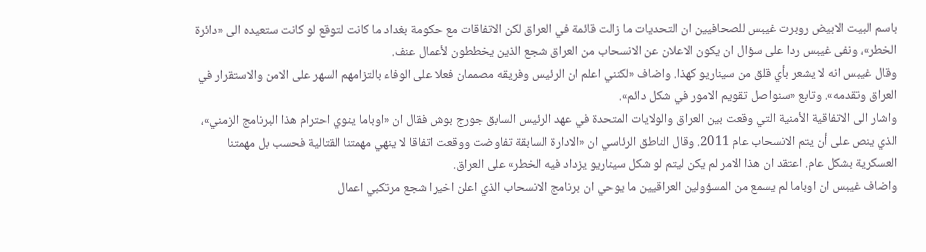باسم البيت الابيض روبرت غيبس للصحافيين ان التحديات ما زالت قائمة في العراق لكن الاتفاقات مع حكومة بغداد ما كانت لتوقع لو كانت ستعيده الى «دائرة الخطر»، ونفى غيبس ردا على سؤال ان يكون الاعلان عن الانسحاب من العراق شجع الذين يخططون لأعمال عنف.
وقال غيبس انه لا يشعر بأي قلق من سيناريو كهذا. واضاف «لكنني اعلم ان الرئيس وفريقه مصممان فعلا على الوفاء بالتزامهم السهر على الامن والاستقرار في العراق وتقدمه». وتابع «سنواصل تقويم الامور في شكل دائم».
واشار الى الاتفاقية الأمنية التي وقعت بين العراق والولايات المتحدة في عهد الرئيس السابق جورج بوش فقال ان «اوباما ينوي احترام هذا البرنامج الزمني»، الذي ينص على أن يتم الانسحاب عام 2011. وقال الناطق الرئاسي ان «الادارة السابقة تفاوضت ووقعت اتفاقا لا ينهي مهمتنا القتالية فحسب بل مهمتنا العسكرية بشكل عام. اعتقد ان هذا الامر لم يكن ليتم لو شكل سيناريو يزداد فيه الخطر» على العراق.
واضاف غيبس ان اوباما لم يسمع من المسؤولين العراقيين ما يوحي ان برنامج الانسحاب الذي اعلن اخيرا شجع مرتكبي اعمال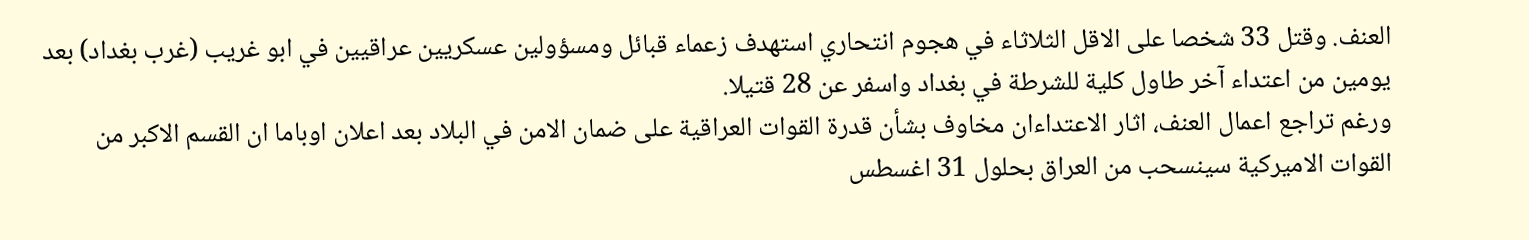العنف. وقتل 33 شخصا على الاقل الثلاثاء في هجوم انتحاري استهدف زعماء قبائل ومسؤولين عسكريين عراقيين في ابو غريب (غرب بغداد) بعد يومين من اعتداء آخر طاول كلية للشرطة في بغداد واسفر عن 28 قتيلا.
ورغم تراجع اعمال العنف، اثار الاعتداءان مخاوف بشأن قدرة القوات العراقية على ضمان الامن في البلاد بعد اعلان اوباما ان القسم الاكبر من القوات الاميركية سينسحب من العراق بحلول 31 اغسطس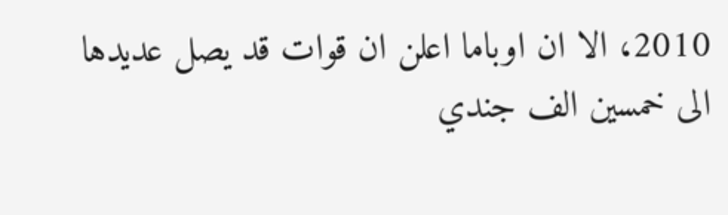2010، الا ان اوباما اعلن ان قوات قد يصل عديدها الى خمسين الف جندي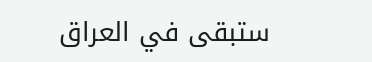ستبقى في العراق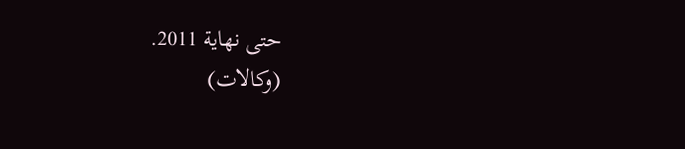حتى نهاية 2011.
(وكالات)